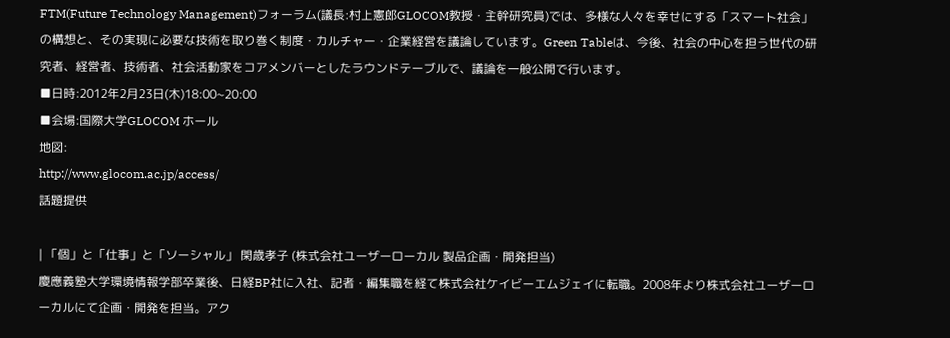FTM(Future Technology Management)フォーラム(議長:村上憲郎GLOCOM教授・主幹研究員)では、多様な人々を幸せにする「スマート社会」の構想と、その実現に必要な技術を取り巻く制度・カルチャー・企業経営を議論しています。Green Tableは、今後、社会の中心を担う世代の研究者、経営者、技術者、社会活動家をコアメンバーとしたラウンドテーブルで、議論を一般公開で行います。
■日時:2012年2月23日(木)18:00~20:00
■会場:国際大学GLOCOM ホール
地図:
http://www.glocom.ac.jp/access/
話題提供

| 「個」と「仕事」と「ソーシャル」 閑歳孝子 (株式会社ユーザーローカル 製品企画・開発担当)
慶應義塾大学環境情報学部卒業後、日経BP社に入社、記者・編集職を経て株式会社ケイビーエムジェイに転職。2008年より株式会社ユーザーローカルにて企画・開発を担当。アク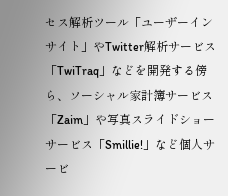セス解析ツール「ユーザーインサイト」やTwitter解析サービス「TwiTraq」などを開発する傍ら、ソーシャル家計簿サービス「Zaim」や写真スライドショーサービス「Smillie!」など個人サービ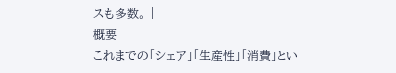スも多数。 |
概要
これまでの「シェア」「生産性」「消費」とい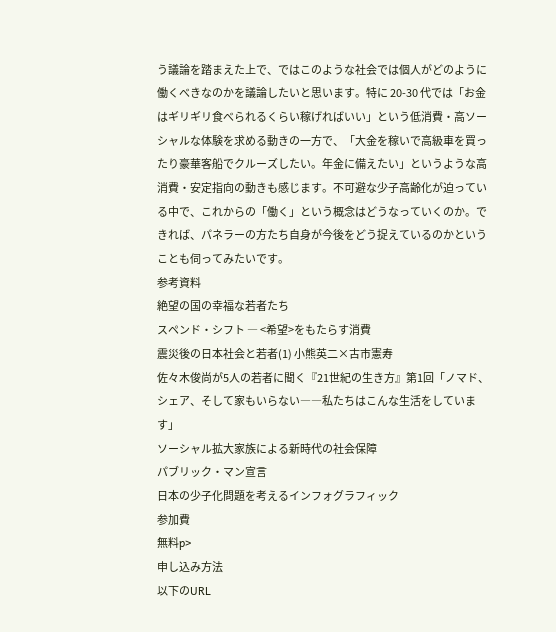う議論を踏まえた上で、ではこのような社会では個人がどのように働くべきなのかを議論したいと思います。特に 20-30 代では「お金はギリギリ食べられるくらい稼げればいい」という低消費・高ソーシャルな体験を求める動きの一方で、「大金を稼いで高級車を買ったり豪華客船でクルーズしたい。年金に備えたい」というような高消費・安定指向の動きも感じます。不可避な少子高齢化が迫っている中で、これからの「働く」という概念はどうなっていくのか。できれば、パネラーの方たち自身が今後をどう捉えているのかということも伺ってみたいです。
参考資料
絶望の国の幸福な若者たち
スペンド・シフト ― <希望>をもたらす消費
震災後の日本社会と若者(1) 小熊英二×古市憲寿
佐々木俊尚が5人の若者に聞く『21世紀の生き方』第1回「ノマド、シェア、そして家もいらない――私たちはこんな生活をしています」
ソーシャル拡大家族による新時代の社会保障
パブリック・マン宣言
日本の少子化問題を考えるインフォグラフィック
参加費
無料p>
申し込み方法
以下のURL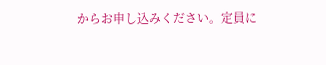からお申し込みください。定員に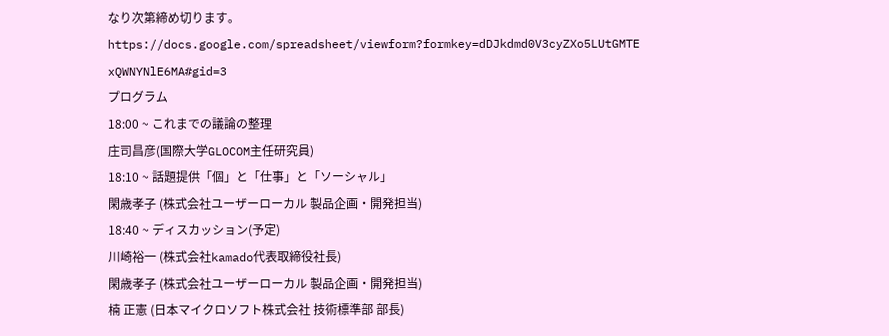なり次第締め切ります。
https://docs.google.com/spreadsheet/viewform?formkey=dDJkdmd0V3cyZXo5LUtGMTE
xQWNYNlE6MA#gid=3
プログラム
18:00 ~ これまでの議論の整理
庄司昌彦(国際大学GLOCOM主任研究員)
18:10 ~ 話題提供「個」と「仕事」と「ソーシャル」
閑歳孝子 (株式会社ユーザーローカル 製品企画・開発担当)
18:40 ~ ディスカッション(予定)
川崎裕一 (株式会社kamado代表取締役社長)
閑歳孝子 (株式会社ユーザーローカル 製品企画・開発担当)
楠 正憲 (日本マイクロソフト株式会社 技術標準部 部長)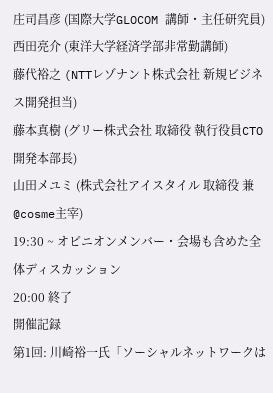庄司昌彦 (国際大学GLOCOM 講師・主任研究員)
西田亮介 (東洋大学経済学部非常勤講師)
藤代裕之 (NTTレゾナント株式会社 新規ビジネス開発担当)
藤本真樹 (グリー株式会社 取締役 執行役員CTO 開発本部長)
山田メユミ (株式会社アイスタイル 取締役 兼 @cosme主宰)
19:30 ~ オピニオンメンバー・会場も含めた全体ディスカッション
20:00 終了
開催記録
第1回: 川崎裕一氏「ソーシャルネットワークは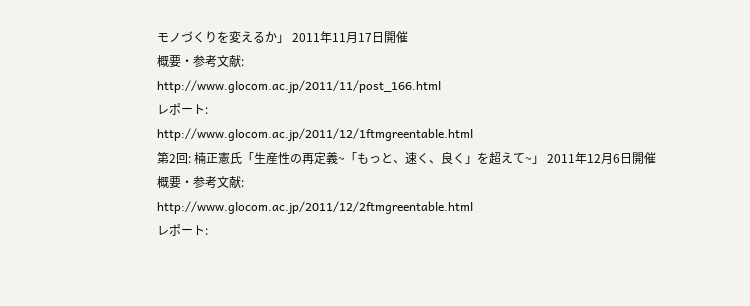モノづくりを変えるか」 2011年11月17日開催
概要・参考文献:
http://www.glocom.ac.jp/2011/11/post_166.html
レポート:
http://www.glocom.ac.jp/2011/12/1ftmgreentable.html
第2回: 楠正憲氏「生産性の再定義~「もっと、速く、良く」を超えて~」 2011年12月6日開催
概要・参考文献:
http://www.glocom.ac.jp/2011/12/2ftmgreentable.html
レポート: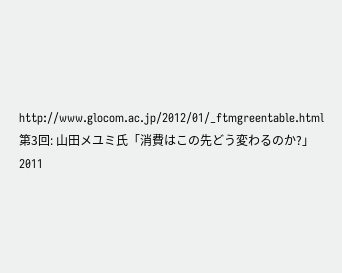http://www.glocom.ac.jp/2012/01/_ftmgreentable.html
第3回: 山田メユミ氏「消費はこの先どう変わるのか?」 2011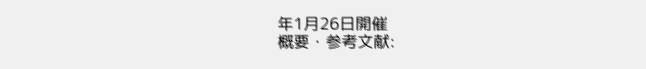年1月26日開催
概要・参考文献: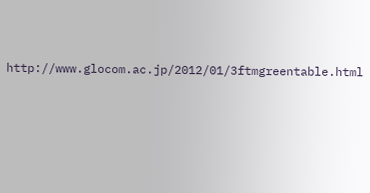http://www.glocom.ac.jp/2012/01/3ftmgreentable.html